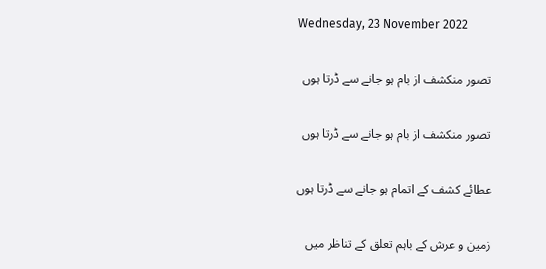Wednesday, 23 November 2022

تصور منکشف از بام ہو جانے سے ڈرتا ہوں

تصور منکشف از بام ہو جانے سے ڈرتا ہوں

عطائے کشف کے اتمام ہو جانے سے ڈرتا ہوں

زمین و عرش کے باہم تعلق کے تناظر میں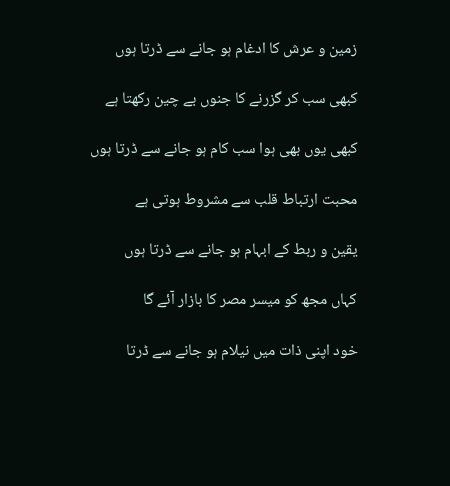زمین و عرش کا ادغام ہو جانے سے ڈرتا ہوں

کبھی سب کر گزرنے کا جنوں بے چین رکھتا ہے

کبھی یوں بھی ہوا سب کام ہو جانے سے ڈرتا ہوں

محبت ارتباط قلب سے مشروط ہوتی ہے

یقین و ربط کے ابہام ہو جانے سے ڈرتا ہوں

کہاں مجھ کو میسر مصر کا بازار آئے گا

خود اپنی ذات میں نیلام ہو جانے سے ڈرتا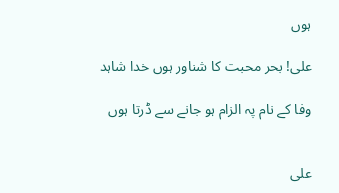ہوں

علی! بحر محبت کا شناور ہوں خدا شاہد

وفا کے نام پہ الزام ہو جانے سے ڈرتا ہوں


علی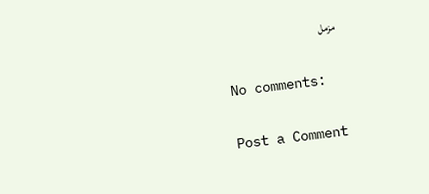مزمل

No comments:

Post a Comment